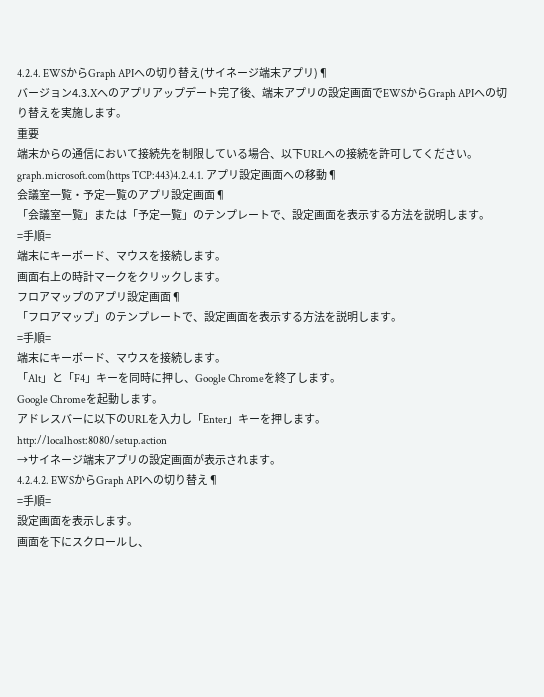4.2.4. EWSからGraph APIへの切り替え(サイネージ端末アプリ)¶
バージョン4.3.Xへのアプリアップデート完了後、端末アプリの設定画面でEWSからGraph APIへの切り替えを実施します。
重要
端末からの通信において接続先を制限している場合、以下URLへの接続を許可してください。
graph.microsoft.com(https TCP:443)4.2.4.1. アプリ設定画面への移動¶
会議室一覧・予定一覧のアプリ設定画面¶
「会議室一覧」または「予定一覧」のテンプレートで、設定画面を表示する方法を説明します。
=手順=
端末にキーボード、マウスを接続します。
画面右上の時計マークをクリックします。
フロアマップのアプリ設定画面¶
「フロアマップ」のテンプレートで、設定画面を表示する方法を説明します。
=手順=
端末にキーボード、マウスを接続します。
「Alt」と「F4」キーを同時に押し、Google Chromeを終了します。
Google Chromeを起動します。
アドレスバーに以下のURLを入力し「Enter」キーを押します。
http://localhost:8080/setup.action
→サイネージ端末アプリの設定画面が表示されます。
4.2.4.2. EWSからGraph APIへの切り替え¶
=手順=
設定画面を表示します。
画面を下にスクロールし、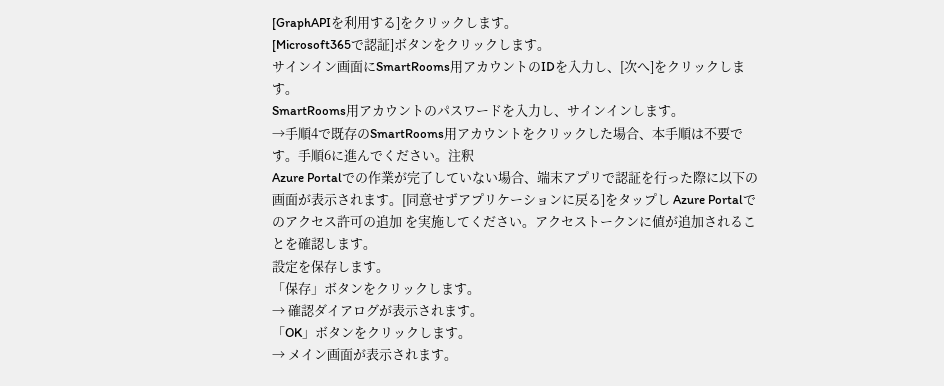[GraphAPIを利用する]をクリックします。
[Microsoft365で認証]ボタンをクリックします。
サインイン画面にSmartRooms用アカウントのIDを入力し、[次へ]をクリックします。
SmartRooms用アカウントのパスワードを入力し、サインインします。
→手順4で既存のSmartRooms用アカウントをクリックした場合、本手順は不要です。手順6に進んでください。注釈
Azure Portalでの作業が完了していない場合、端末アプリで認証を行った際に以下の画面が表示されます。[同意せずアプリケーションに戻る]をタップし Azure Portalでのアクセス許可の追加 を実施してください。アクセストークンに値が追加されることを確認します。
設定を保存します。
「保存」ボタンをクリックします。
→ 確認ダイアログが表示されます。
「OK」ボタンをクリックします。
→ メイン画面が表示されます。